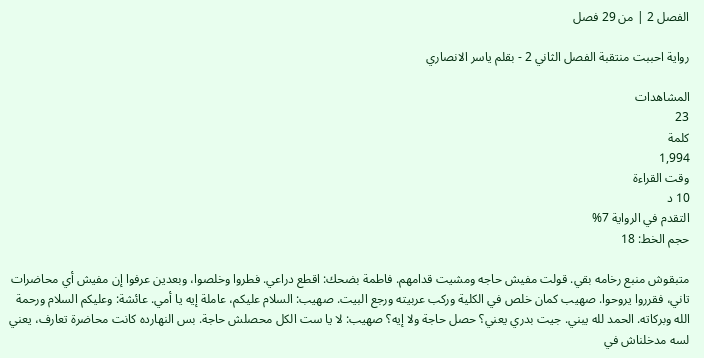الفصل 2 | من 29 فصل

رواية احببت منتقبة الفصل الثاني 2 - بقلم ياسر الانصاري

المشاهدات
23
كلمة
1,994
وقت القراءة
10 د
التقدم في الرواية 7%
حجم الخط: 18

متبقوش منبع رخامه بقي. قولت مفيش حاجه ومشيت قدامهم. فاطمة بضحك: اقطع دراعي. فطروا وخلصوا، وبعدين عرفوا إن مفيش أي محاضرات تاني، فقرروا يروحوا. صهيب كمان خلص في الكلية وركب عربيته ورجع البيت. صهيب: السلام عليكم، عاملة إيه يا أمي. عائشة: وعليكم السلام ورحمة الله وبركاته. الحمد لله يبني. جيت بدري يعني؟ حصل حاجة ولا إيه؟ صهيب: لا يا ست الكل محصلش حاجة. بس النهارده كانت محاضرة تعارف، يعني لسه مدخلناش في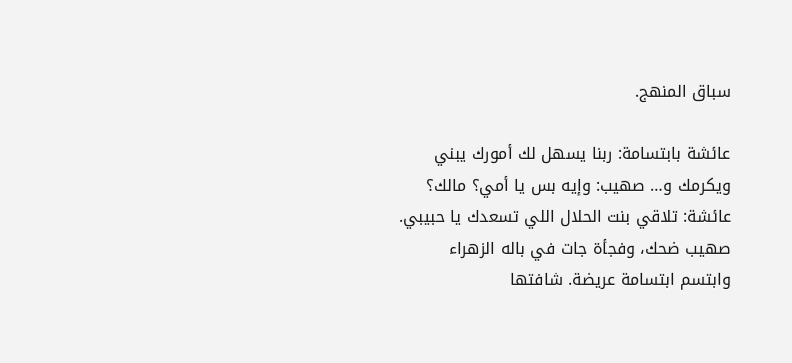سباق المنهج.

عائشة بابتسامة: ربنا يسهل لك أمورك يبني ويكرمك و… صهيب: وإيه بس يا أمي؟ مالك؟ عائشة: تلاقي بنت الحلال اللي تسعدك يا حبيبي. صهيب ضحك، وفجأة جات في باله الزهراء وابتسم ابتسامة عريضة. شافتها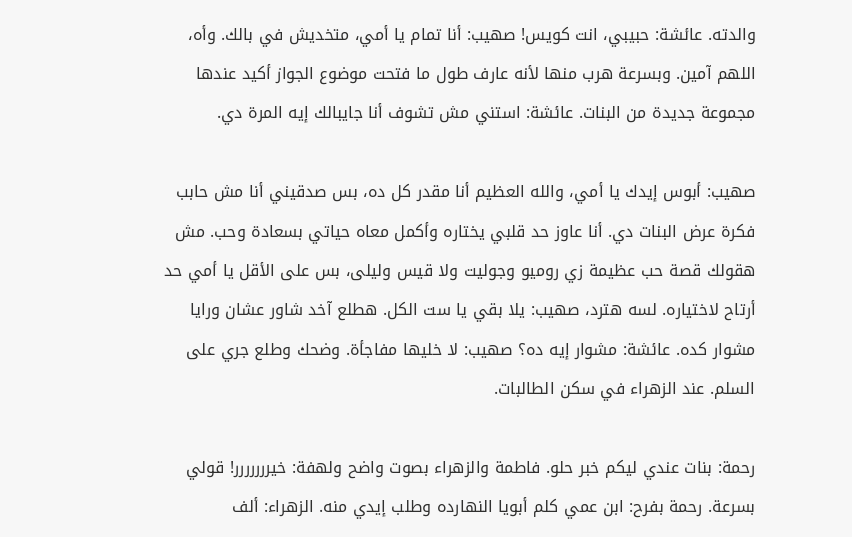والدته. عائشة: حبيبي، انت كويس! صهيب: أنا تمام يا أمي، متخديش في بالك. وأه، اللهم آمين. وبسرعة هرب منها لأنه عارف طول ما فتحت موضوع الجواز أكيد عندها مجموعة جديدة من البنات. عائشة: استني مش تشوف أنا جايبالك إيه المرة دي.

صهيب: أبوس إيدك يا أمي، والله العظيم أنا مقدر كل ده، بس صدقيني أنا مش حابب فكرة عرض البنات دي. أنا عاوز حد قلبي يختاره وأكمل معاه حياتي بسعادة وحب. مش هقولك قصة حب عظيمة زي روميو وجوليت ولا قيس وليلى، بس على الأقل يا أمي حد أرتاح لاختياره. لسه هترد، صهيب: يلا بقي يا ست الكل. هطلع آخد شاور عشان ورايا مشوار كده. عائشة: مشوار إيه ده؟ صهيب: لا خليها مفاجأة. وضحك وطلع جري على السلم. عند الزهراء في سكن الطالبات.

رحمة: بنات عندي ليكم خبر حلو. فاطمة والزهراء بصوت واضح ولهفة: خيررررررر! قولي بسرعة. رحمة بفرح: ابن عمي كلم أبويا النهارده وطلب إيدي منه. الزهراء: ألف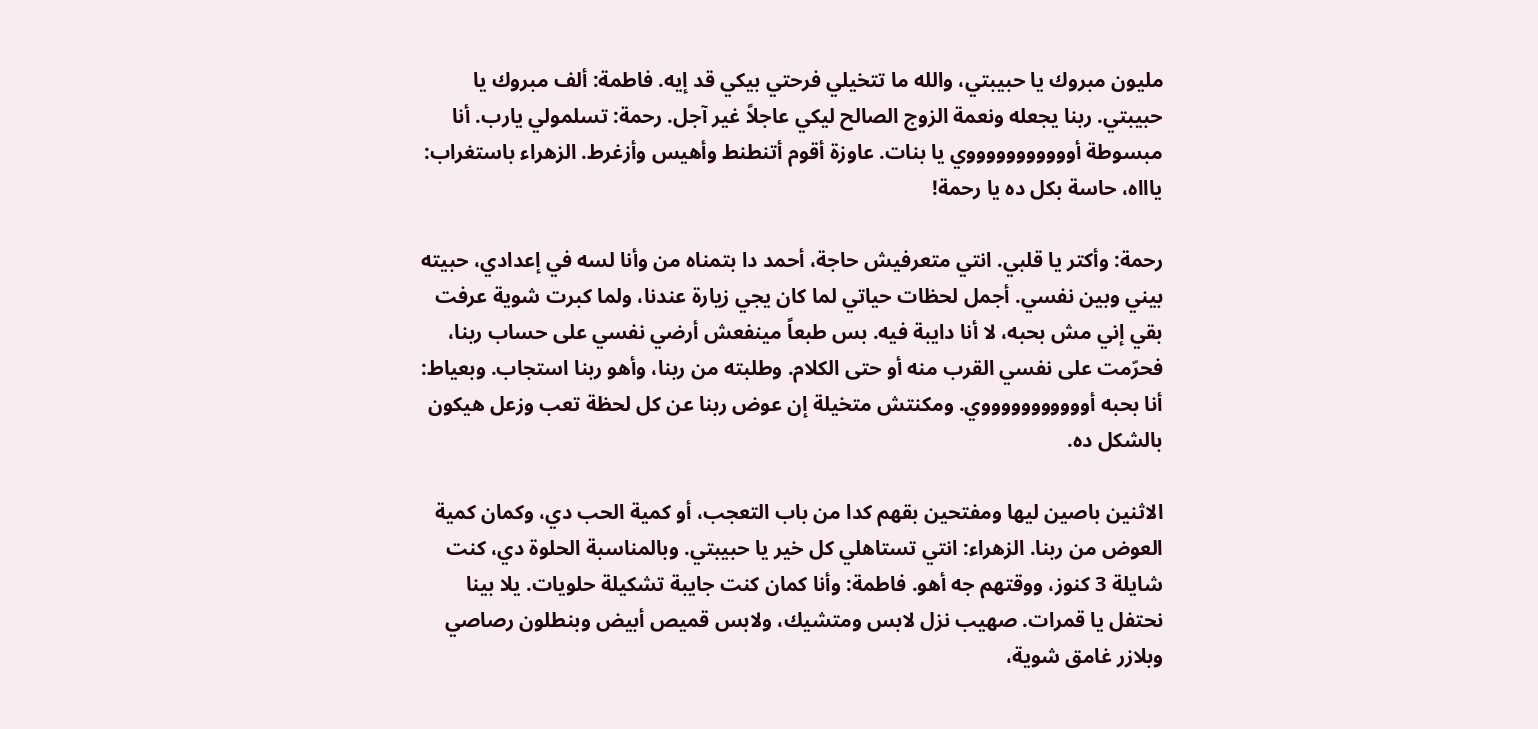مليون مبروك يا حبيبتي، والله ما تتخيلي فرحتي بيكي قد إيه. فاطمة: ألف مبروك يا حبيبتي. ربنا يجعله ونعمة الزوج الصالح ليكي عاجلاً غير آجل. رحمة: تسلمولي يارب. أنا مبسوطة أوووووووووووي يا بنات. عاوزة أقوم أتنطنط وأهيس وأزغرط. الزهراء باستغراب: ياااه، حاسة بكل ده يا رحمة!

رحمة: وأكتر يا قلبي. انتي متعرفيش حاجة، أحمد دا بتمناه من وأنا لسه في إعدادي، حبيته بيني وبين نفسي. أجمل لحظات حياتي لما كان يجي زيارة عندنا، ولما كبرت شوية عرفت بقي إني مش بحبه، لا أنا دايبة فيه. بس طبعاً مينفعش أرضي نفسي على حساب ربنا، فحرّمت على نفسي القرب منه أو حتى الكلام. وطلبته من ربنا، وأهو ربنا استجاب. وبعياط: أنا بحبه أوووووووووووي. ومكنتش متخيلة إن عوض ربنا عن كل لحظة تعب وزعل هيكون بالشكل ده.

الاثنين باصين ليها ومفتحين بقهم كدا من باب التعجب، أو كمية الحب دي، وكمان كمية العوض من ربنا. الزهراء: انتي تستاهلي كل خير يا حبيبتي. وبالمناسبة الحلوة دي، كنت شايلة 3 كنوز، ووقتهم جه أهو. فاطمة: وأنا كمان كنت جايبة تشكيلة حلويات. يلا بينا نحتفل يا قمرات. صهيب نزل لابس ومتشيك، ولابس قميص أبيض وبنطلون رصاصي وبلازر غامق شوية،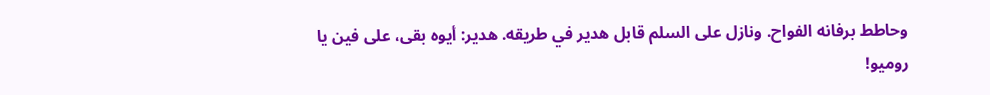وحاطط برفانه الفواح. ونازل على السلم قابل هدير في طريقه. هدير: أيوه بقى، على فين يا روميو!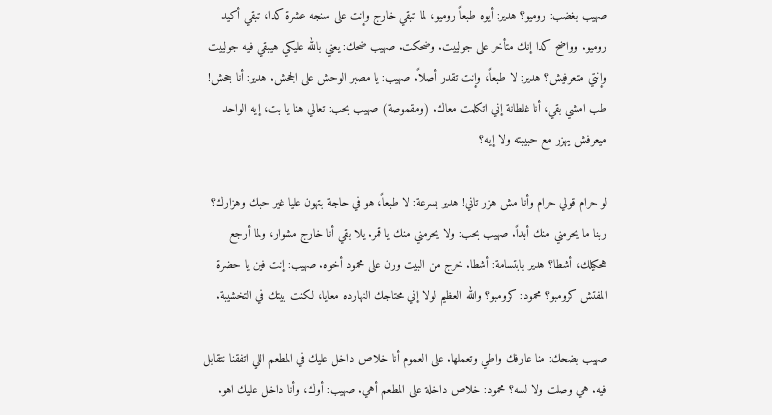صهيب بغضب: روميو؟ هدير: أيوه طبعاً روميو، لما تبقي خارج وإنت على سنجه عشرة كدا، تبقي أكيد روميو. وواضح كدا إنك متأخر على جولييت. وضحكت. صهيب ضحك: يعني بالله عليكي هيبقي فيه جولييت وإنتي متعرفيش؟ هدير: لا طبعاً، وإنت تقدر أصلاً. صهيب: يا مصبر الوحش على الجحش. هدير: أنا جحش! طب امشي بقي، أنا غلطانة إني اتكلمت معاك. (ومقموصة) صهيب بحب: تعالي هنا يا بت، إيه الواحد ميعرفش يهزر مع حبيبته ولا إيه؟

لو حرام قولي حرام وأنا مش هزر تاني! هدير بسرعة: لا طبعاً، هو في حاجة بتهون عليا غير حبك وهزارك؟ ربنا ما يحرمني منك أبداً. صهيب بحب: ولا يحرمني منك يا قمر. يلا بقي أنا خارج مشوار، ولما أرجع هحكيلك، أشطا؟ هدير بابتسامة: أشطا. خرج من البيت ورن على محمود أخوه. صهيب: إنت فين يا حضرة المفتش كرومبو؟ محمود: كرومبو؟ والله العظيم لولا إني محتاجك النهارده معايا، لكنت بيتك في التخشيبة.

صهيب بضحك: منا عارفك واطي وتعملها. على العموم أنا خلاص داخل عليك في المطعم اللي اتفقنا نتقابل فيه. هي وصلت ولا لسه؟ محمود: خلاص داخلة على المطعم أهي. صهيب: أوك، وأنا داخل عليك اهو.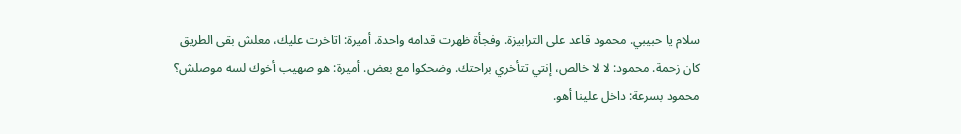سلام يا حبيبي. محمود قاعد على الترابيزة. وفجأة ظهرت قدامه واحدة. أميرة: اتاخرت عليك، معلش بقى الطريق كان زحمة. محمود: لا لا خالص، إنتي تتأخري براحتك. وضحكوا مع بعض. أميرة: هو صهيب أخوك لسه موصلش؟ محمود بسرعة: داخل علينا أهو.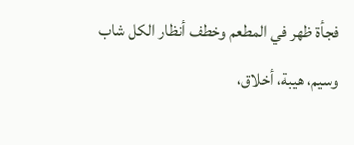فجأة ظهر في المطعم وخطف أنظار الكل شاب وسيم، هيبة، أخلاق،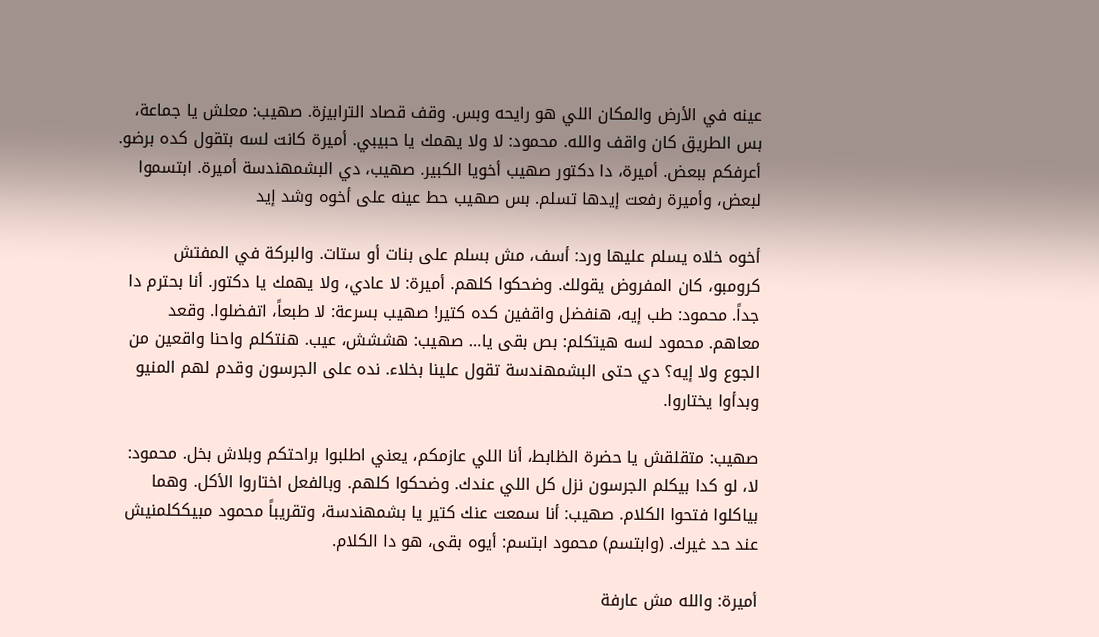عينه في الأرض والمكان اللي هو رايحه وبس. وقف قصاد الترابيزة. صهيب: معلش يا جماعة، بس الطريق كان واقف والله. محمود: لا ولا يهمك يا حبيبي. أميرة كانت لسه بتقول كده برضو. أعرفكم ببعض. أميرة، دا دكتور صهيب أخويا الكبير. صهيب، دي البشمهندسة أميرة. ابتسموا لبعض، وأميرة رفعت إيدها تسلم. بس صهيب حط عينه على أخوه وشد إيد

أخوه خلاه يسلم عليها ورد: أسف، مش بسلم على بنات أو ستات. والبركة في المفتش كرومبو، كان المفروض يقولك. وضحكوا كلهم. أميرة: لا عادي، ولا يهمك يا دكتور. أنا بحترم دا جداً. محمود: طب إيه، هنفضل واقفين كده كتير! صهيب بسرعة: لا طبعاً، اتفضلوا. وقعد معاهم. محمود لسه هيتكلم: بص بقى يا… صهيب: هششش، عيب. هنتكلم واحنا واقعين من الجوع ولا إيه؟ دي حتى البشمهندسة تقول علينا بخلاء. نده على الجرسون وقدم لهم المنيو وبدأوا يختاروا.

صهيب: متقلقش يا حضرة الظابط، أنا اللي عازمكم، يعني اطلبوا براحتكم وبلاش بخل. محمود: لا، لو كدا بيكلم الجرسون نزل كل اللي عندك. وضحكوا كلهم. وبالفعل اختاروا الأكل. وهما بياكلوا فتحوا الكلام. صهيب: أنا سمعت عنك كتير يا بشمهندسة، وتقريباً محمود مبيككلمنيش عند حد غيرك. (وابتسم) محمود ابتسم: أيوه بقى، هو دا الكلام.

أميرة: والله مش عارفة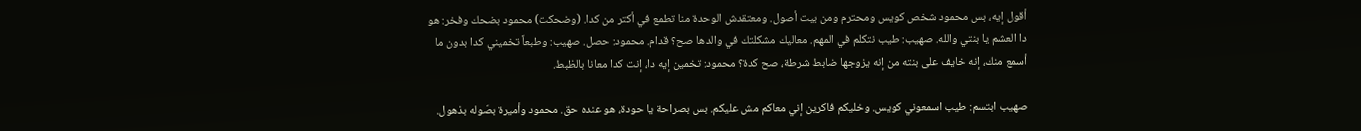أقول إيه، بس محمود شخص كويس ومحترم ومن بيت أصول. ومعتقدش الوحدة منا تطمع في أكتر من كدا. (وضحكت) محمود بضحك وفخر: هو دا العشم يا بنتي والله. صهيب: طيب نتكلم في المهم. معاليك مشكلتك في والدها صح؟ قدام. محمود: حصل. صهيب: وطبعاً تخميني كدا بدون ما أسمع منك، إنه خايف على بنته من إنه يزوجها ضابط شرطة، صح كدة؟ محمود: تخمين إيه دا، إنت كدا معانا بالظبط.

صهيب ابتسم: طيب اسمعوني كويس. وخليكم فاكرين إني معاكم مش عليكم. بس بصراحة يا حودة، هو عنده حق. محمود وأميرة بصّوله بذهول.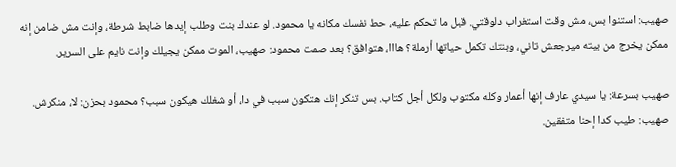صهيب: استنوا بس، مش وقت استغراب دلوقتي. قبل ما تحكم عليه، حط نفسك مكانه يا محمود. لو عندك بنت وطلب إيدها ضابط شرطة، وإنت مش ضامن إنه ممكن يخرج من بيته ميرجعش تاني، وبنتك تكمل حياتها أرملة؟ هااا، هتوافق؟ بعد صمت محمود: صهيب، الموت ممكن يجيلك وإنت نايم على السرير.

صهيب بسرعة: يا سيدي عارف إنها أعمار وكله مكتوب ولكل أجل كتاب. بس تنكر إنك هتكون سبب في دا، أو شغلك هيكون سبب؟ محمود بحزن: لا، منكرش. صهيب: طيب كدا إحنا متفقين.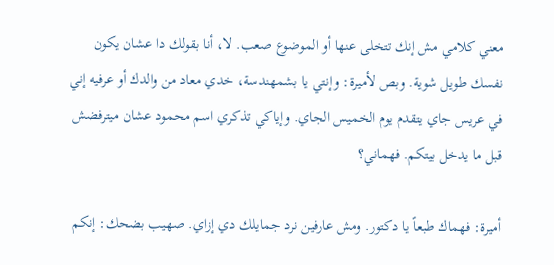معني كلامي مش إنك تتخلى عنها أو الموضوع صعب. لا، أنا بقولك دا عشان يكون نفسك طويل شوية. وبص لأميرة: وإنتي يا بشمهندسة، خدي معاد من والدك أو عرفيه إني في عريس جاي يتقدم يوم الخميس الجاي. وإياكي تذكري اسم محمود عشان ميترفضش قبل ما يدخل بيتكم. فهماني؟

أميرة: فهماك طبعاً يا دكتور. ومش عارفين نرد جمايلك دي إزاي. صهيب بضحك: إنكم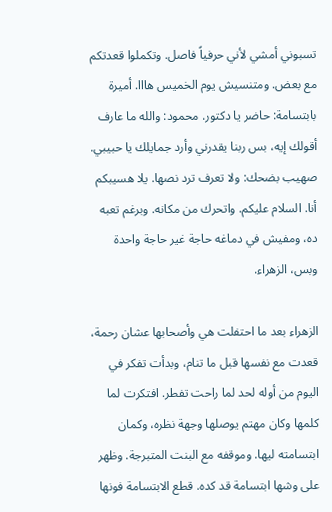تسبوني أمشي لأني حرفياً فاصل. وتكملوا قعدتكم مع بعض. ومتنسيش يوم الخميس هااا. أميرة بابتسامة: حاضر يا دكتور. محمود: والله ما عارف أقولك إيه، بس ربنا يقدرني وأرد جمايلك يا حبيبي. صهيب بضحك: ولا تعرف ترد نصها. يلا هسيبكم أنا. السلام عليكم. واتحرك من مكانه. وبرغم تعبه ده، ومفيش في دماغه حاجة غير حاجة واحدة وبس، الزهراء.

الزهراء بعد ما احتفلت هي وأصحابها عشان رحمة، قعدت مع نفسها قبل ما تنام، وبدأت تفكر في اليوم من أوله لحد لما راحت تفطر. افتكرت لما كلمها وكان مهتم يوصلها وجهة نظره، وكمان ابتسامته ليها. وموقفه مع البنت المتبرجة. وظهر على وشها ابتسامة قد كده. قطع الابتسامة فونها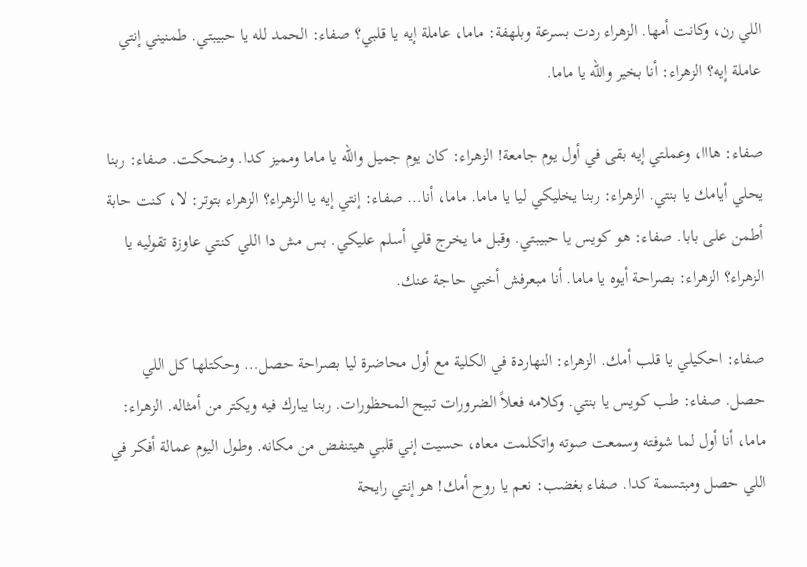اللي رن، وكانت أمها. الزهراء ردت بسرعة وبلهفة: ماما، عاملة إيه يا قلبي؟ صفاء: الحمد لله يا حبيبتي. طمنيني إنتي عاملة إيه؟ الزهراء: أنا بخير والله يا ماما.

صفاء: هااا، وعملتي إيه بقى في أول يوم جامعة! الزهراء: كان يوم جميل والله يا ماما ومميز كدا. وضحكت. صفاء: ربنا يحلي أيامك يا بنتي. الزهراء: ربنا يخليكي ليا يا ماما. ماما، أنا… صفاء: إنتي إيه يا الزهراء؟ الزهراء بتوتر: لا، كنت حابة أطمن على بابا. صفاء: هو كويس يا حبيبتي. وقبل ما يخرج قلي أسلم عليكي. بس مش دا اللي كنتي عاوزة تقوليه يا الزهراء؟ الزهراء: بصراحة أيوه يا ماما. أنا مبعرفش أخبي حاجة عنك.

صفاء: احكيلي يا قلب أمك. الزهراء: النهاردة في الكلية مع أول محاضرة ليا بصراحة حصل… وحكتلها كل اللي حصل. صفاء: طب كويس يا بنتي. وكلامه فعلاً الضرورات تبيح المحظورات. ربنا يبارك فيه ويكتر من أمثاله. الزهراء: ماما، أنا أول لما شوفته وسمعت صوته واتكلمت معاه، حسيت إني قلبي هيتنفض من مكانه. وطول اليوم عمالة أفكر في اللي حصل ومبتسمة كدا. صفاء بغضب: نعم يا روح أمك! هو إنتي رايحة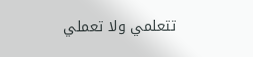تتعلمي ولا تعملي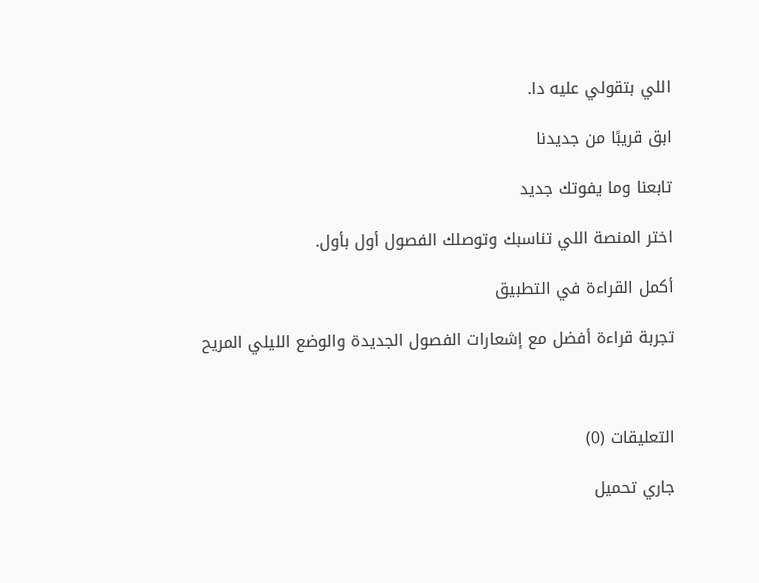اللي بتقولي عليه دا.

ابق قريبًا من جديدنا

تابعنا وما يفوتك جديد

اختر المنصة اللي تناسبك وتوصلك الفصول أول بأول.

أكمل القراءة في التطبيق

تجربة قراءة أفضل مع إشعارات الفصول الجديدة والوضع الليلي المريح



التعليقات (0)

جاري تحميل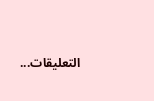التعليقات...